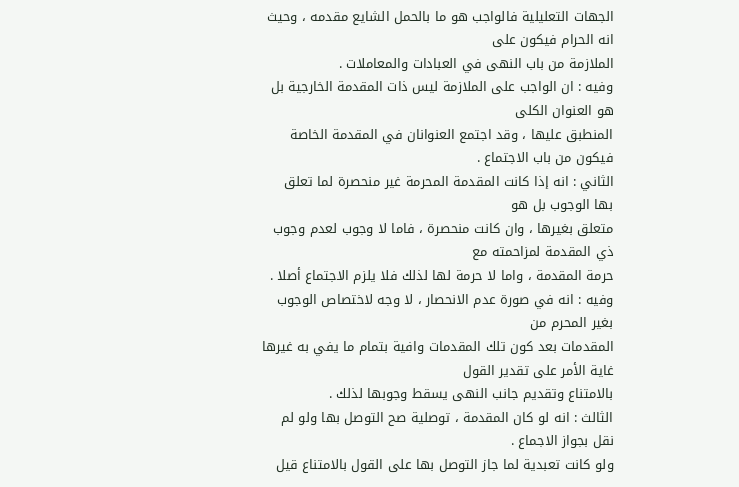الجهات التعليلية فالواجب هو ما بالحمل الشايع مقدمه ، وحيث انه الحرام فيكون على
الملازمة من باب النهى في العبادات والمعاملات .
وفيه : ان الواجب على الملازمة ليس ذات المقدمة الخارجية بل هو العنوان الكلى
المنطبق عليها ، وقد اجتمع العنوانان في المقدمة الخاصة فيكون من باب الاجتماع .
الثاني : انه إذا كانت المقدمة المحرمة غير منحصرة لما تعلق بها الوجوب بل هو
متعلق بغيرها ، وان كانت منحصرة ، فاما لا وجوب لعدم وجوب ذي المقدمة لمزاحمته مع
حرمة المقدمة ، واما لا حرمة لها لذلك فلا يلزم الاجتماع أصلا .
وفيه : انه في صورة عدم الانحصار ، لا وجه لاختصاص الوجوب بغير المحرم من
المقدمات بعد كون تلك المقدمات وافية بتمام ما يفي به غيرها غاية الأمر على تقدير القول
بالامتناع وتقديم جانب النهى يسقط وجوبها لذلك .
الثالث : انه لو كان المقدمة ، توصلية صح التوصل بها ولو لم نقل بجواز الاجماع .
ولو كانت تعبدية لما جاز التوصل بها على القول بالامتناع قيل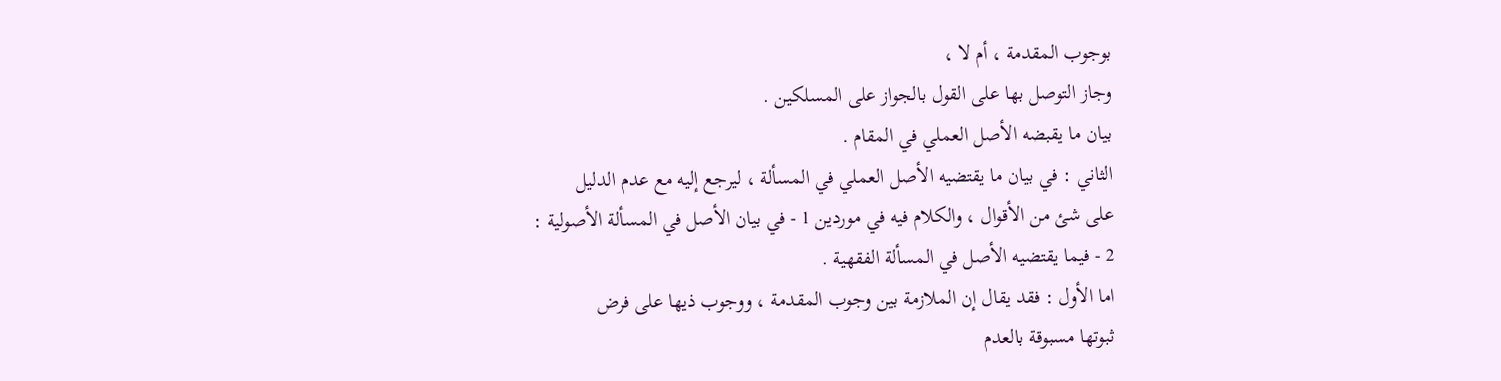بوجوب المقدمة ، أم لا ،
وجاز التوصل بها على القول بالجواز على المسلكين .
بيان ما يقبضه الأصل العملي في المقام .
الثاني : في بيان ما يقتضيه الأصل العملي في المسألة ، ليرجع إليه مع عدم الدليل
على شئ من الأقوال ، والكلام فيه في موردين 1 - في بيان الأصل في المسألة الأصولية :
2 - فيما يقتضيه الأصل في المسألة الفقهية .
اما الأول : فقد يقال إن الملازمة بين وجوب المقدمة ، ووجوب ذيها على فرض
ثبوتها مسبوقة بالعدم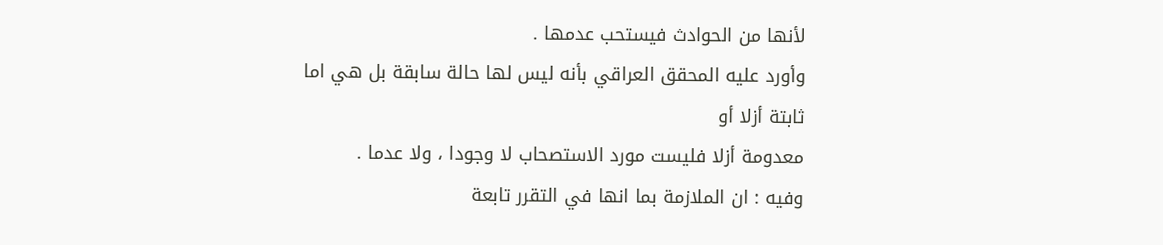لأنها من الحوادث فيستحب عدمها .
وأورد عليه المحقق العراقي بأنه ليس لها حالة سابقة بل هي اما ثابتة أزلا أو
معدومة أزلا فليست مورد الاستصحاب لا وجودا ، ولا عدما .
وفيه : ان الملازمة بما انها في التقرر تابعة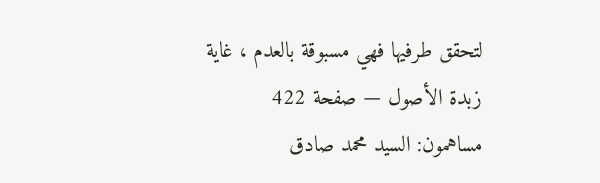لتحقق طرفيها فهي مسبوقة بالعدم ، غاية
زبدة الأصول — صفحة 422
مساهمون: السيد محمد صادق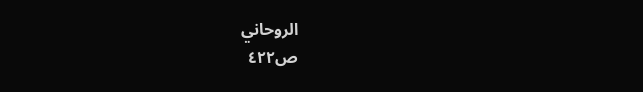الروحاني
ص٤٢٢